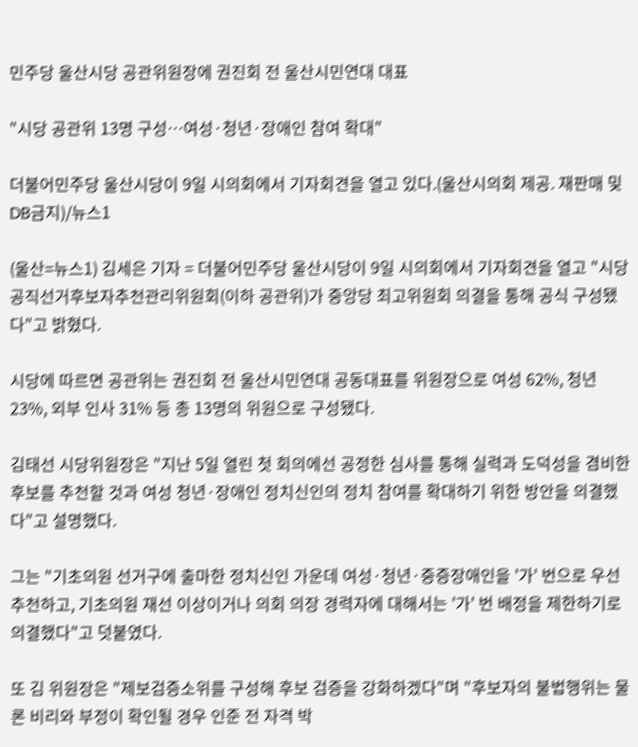민주당 울산시당 공관위원장에 권진회 전 울산시민연대 대표

"시당 공관위 13명 구성…여성·청년·장애인 참여 확대"

더불어민주당 울산시당이 9일 시의회에서 기자회견을 열고 있다.(울산시의회 제공. 재판매 및 DB금지)/뉴스1

(울산=뉴스1) 김세은 기자 = 더불어민주당 울산시당이 9일 시의회에서 기자회견을 열고 "시당 공직선거후보자추천관리위원회(이하 공관위)가 중앙당 최고위원회 의결을 통해 공식 구성됐다"고 밝혔다.

시당에 따르면 공관위는 권진회 전 울산시민연대 공동대표를 위원장으로 여성 62%, 청년 23%, 외부 인사 31% 등 총 13명의 위원으로 구성됐다.

김태선 시당위원장은 "지난 5일 열린 첫 회의에선 공정한 심사를 통해 실력과 도덕성을 겸비한 후보를 추천할 것과 여성 청년·장애인 정치신인의 정치 참여를 확대하기 위한 방안을 의결했다"고 설명했다.

그는 "기초의원 선거구에 출마한 정치신인 가운데 여성·청년·중증장애인을 '가' 번으로 우선 추천하고, 기초의원 재선 이상이거나 의회 의장 경력자에 대해서는 '가' 번 배정을 제한하기로 의결했다"고 덧붙였다.

또 김 위원장은 "제보검증소위를 구성해 후보 검증을 강화하겠다"며 "후보자의 불법행위는 물론 비리와 부정이 확인될 경우 인준 전 자격 박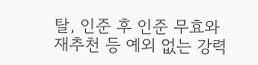탈, 인준 후 인준 무효와 재추천 등 예외 없는 강력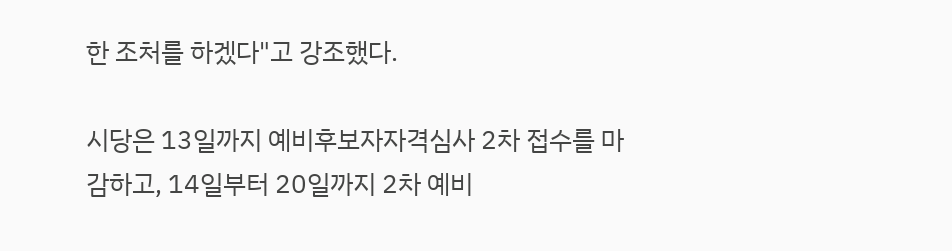한 조처를 하겠다"고 강조했다.

시당은 13일까지 예비후보자자격심사 2차 접수를 마감하고, 14일부터 20일까지 2차 예비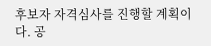후보자 자격심사를 진행할 계획이다. 공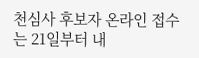천심사 후보자 온라인 접수는 21일부터 내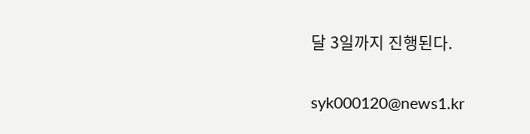달 3일까지 진행된다.

syk000120@news1.kr